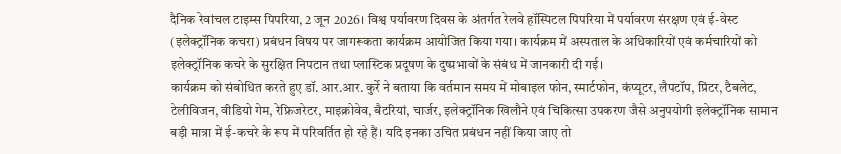दैनिक रेवांचल टाइम्स पिपरिया, 2 जून 2026। विश्व पर्यावरण दिवस के अंतर्गत रेलवे हॉस्पिटल पिपरिया में पर्यावरण संरक्षण एवं ई-वेस्ट (इलेक्ट्रॉनिक कचरा) प्रबंधन विषय पर जागरूकता कार्यक्रम आयोजित किया गया। कार्यक्रम में अस्पताल के अधिकारियों एवं कर्मचारियों को इलेक्ट्रॉनिक कचरे के सुरक्षित निपटान तथा प्लास्टिक प्रदूषण के दुष्प्रभावों के संबंध में जानकारी दी गई।
कार्यक्रम को संबोधित करते हुए डॉ. आर.आर. कुर्रे ने बताया कि वर्तमान समय में मोबाइल फोन, स्मार्टफोन, कंप्यूटर, लैपटॉप, प्रिंटर, टैबलेट, टेलीविजन, वीडियो गेम, रेफ्रिजरेटर, माइक्रोवेव, बैटरियां, चार्जर, इलेक्ट्रॉनिक खिलौने एवं चिकित्सा उपकरण जैसे अनुपयोगी इलेक्ट्रॉनिक सामान बड़ी मात्रा में ई-कचरे के रूप में परिवर्तित हो रहे हैं। यदि इनका उचित प्रबंधन नहीं किया जाए तो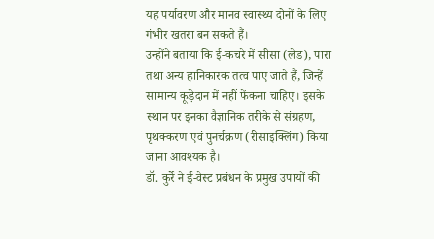यह पर्यावरण और मानव स्वास्थ्य दोनों के लिए गंभीर खतरा बन सकते हैं।
उन्होंने बताया कि ई-कचरे में सीसा (लेड), पारा तथा अन्य हानिकारक तत्व पाए जाते हैं, जिन्हें सामान्य कूड़ेदान में नहीं फेंकना चाहिए। इसके स्थान पर इनका वैज्ञानिक तरीके से संग्रहण, पृथक्करण एवं पुनर्चक्रण (रीसाइक्लिंग) किया जाना आवश्यक है।
डॉ. कुर्रे ने ई-वेस्ट प्रबंधन के प्रमुख उपायों की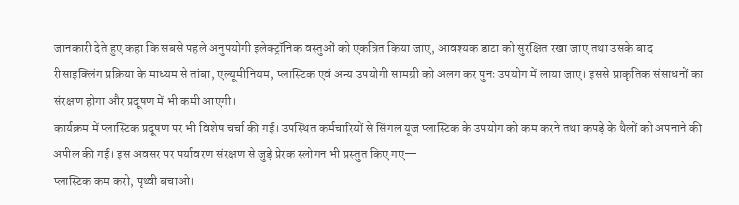जानकारी देते हुए कहा कि सबसे पहले अनुपयोगी इलेक्ट्रॉनिक वस्तुओं को एकत्रित किया जाए, आवश्यक डाटा को सुरक्षित रखा जाए तथा उसके बाद रीसाइक्लिंग प्रक्रिया के माध्यम से तांबा, एल्यूमीनियम, प्लास्टिक एवं अन्य उपयोगी सामग्री को अलग कर पुनः उपयोग में लाया जाए। इससे प्राकृतिक संसाधनों का संरक्षण होगा और प्रदूषण में भी कमी आएगी।
कार्यक्रम में प्लास्टिक प्रदूषण पर भी विशेष चर्चा की गई। उपस्थित कर्मचारियों से सिंगल यूज प्लास्टिक के उपयोग को कम करने तथा कपड़े के थैलों को अपनाने की अपील की गई। इस अवसर पर पर्यावरण संरक्षण से जुड़े प्रेरक स्लोगन भी प्रस्तुत किए गए—
प्लास्टिक कम करो, पृथ्वी बचाओ।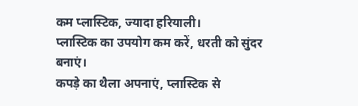कम प्लास्टिक, ज्यादा हरियाली।
प्लास्टिक का उपयोग कम करें, धरती को सुंदर बनाएं।
कपड़े का थैला अपनाएं, प्लास्टिक से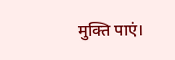मुक्ति पाएं।